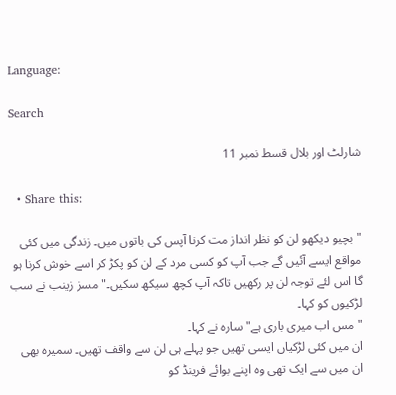Language:

Search

شارلٹ اور بلال قسط نمبر 11

  • Share this:

"بچیو دیکھو لن کو نظر انداز مت کرنا آپس کی باتوں میں۔ زندگی میں کئی مواقع ایسے آئیں گے جب آپ کو کسی مرد کے لن کو پکڑ کر اسے خوش کرنا ہو گا اس لئے توجہ لن پر رکھیں تاکہ آپ کچھ سیکھ سکیں۔" مسز زینب نے سب لڑکیوں کو کہا۔
"مس اب میری باری ہے" سارہ نے کہا۔
ان میں کئی لڑکیاں ایسی تھیں جو پہلے ہی لن سے واقف تھیں۔ سمیرہ بھی ان میں سے ایک تھی وہ اپنے بوائے فرینڈ کو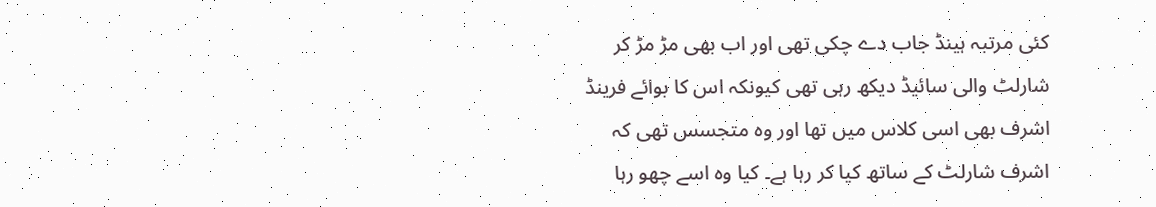کئی مرتبہ ہینڈ جاب دے چکی تھی اور اب بھی مڑ مڑ کر شارلٹ والی سائیڈ دیکھ رہی تھی کیونکہ اس کا بوائے فرینڈ اشرف بھی اسی کلاس میں تھا اور وہ متجسس تھی کہ اشرف شارلٹ کے ساتھ کیا کر رہا ہے۔ کیا وہ اسے چھو رہا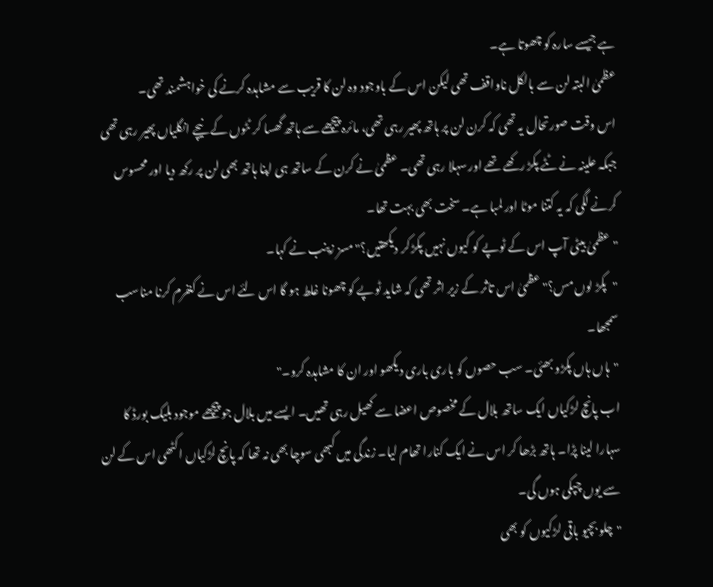ہے جیسے سارہ کو چھوتا ہے۔
عظمیٰ البتہ لن سے بالکل ناواقف تھی لیکن اس کے باوجود وہ لن کا قریب سے مشاہدہ کرنے کی خواہشمند تھی۔
اس وقت صورتحال یہ تھی کہ کرن لن پر ہاتھ پھیر رہی تھی، مائرہ پیچھے سے ہاتھ گھسا کر ٹٹوں کے نیچے انگلیاں پھیر رہی تھی جبکہ علینہ نے ٹٹے پکڑ رکھے تھے اور سہلا رہی تھی۔ عظمیٰ نے کرن کے ساتھ ہی اپنا ہاتھ بھی لن پر رکھ دیا اور محسوس کرنے لگی کہ یہ کتنا موٹا اور لمبا ہے۔ سخت بھی بہت تھا۔
"عظمیٰ بیٹی آپ اس کے ٹوپے کو کیوں نہیں پکڑ کر دیکھتیں؟" مسز زینب نے کہا۔
"پکڑ لوں مس؟" عظمیٰ اس تاثر کے زیر اثر تھی کہ شاید ٹوپے کو چھونا غلط ہو گا اس لئے اس نے کنفرم کرنا مناسب سمجھا۔
"ہاں ہاں پکڑو بھئی۔ سب حصوں کو باری باری دیکھو اور ان کا مشاہدہ کرو۔"
اب پانچ لڑکیاں ایک ساتھ بلال کے مخصوص اعضا سے کھیل رہی تھیں۔ ایسے میں بلال جو پیچھے موجود بلیک بورڈ کا سہارا لینا پڑا۔ ہاتھ بڑھا کر اس نے ایک کنارا تھام لیا۔ زندگی میں کبھی سوچا بھی نہ تھا کہ پانچ لڑکیاں اکٹھی اس کے لن سے یوں چپکی ہوں گی۔
"چلو بچیو باقی لڑکیوں کو بھی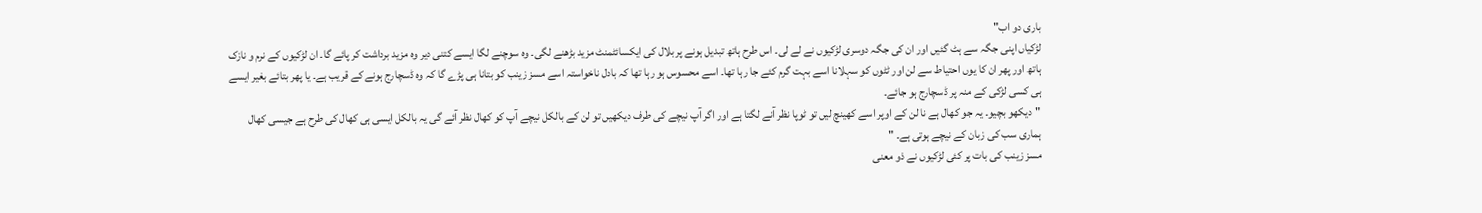باری دو اب"
لڑکیاں اپنی جگہ سے ہٹ گئیں اور ان کی جگہ دوسری لڑکیوں نے لے لی۔ اس طرح ہاتھ تبدیل ہونے پر بلال کی ایکسائٹمنٹ مزید بڑھنے لگی۔ وہ سوچنے لگا ایسے کتنی دیر وہ مزید برداشت کر پائے گا۔ ان لڑکیوں کے نرم و نازک ہاتھ اور پھر ان کا یوں احتیاط سے لن اور ٹٹوں کو سہلانا اسے بہت گرم کئے جا رہا تھا۔ اسے محسوس ہو رہا تھا کہ بادل ناخواستہ اسے مسز زینب کو بتانا ہی پڑے گا کہ وہ ڈسچارج ہونے کے قریب ہے۔ یا پھر بتائے بغیر ایسے ہی کسی لڑکی کے منہ پر ڈسچارج ہو جائے۔
"دیکھو بچیو۔ یہ جو کھال ہے نا لن کے اوپر اسے کھینچ لیں تو ٹوپا نظر آنے لگتا ہے اور اگر آپ نیچے کی طرف دیکھیں تو لن کے بالکل نیچے آپ کو کھال نظر آئے گی یہ بالکل ایسی ہی کھال کی طرح ہے جیسی کھال ہماری سب کی زبان کے نیچے ہوتی ہے۔ "
مسز زینب کی بات پر کئی لڑکیوں نے ذو معنی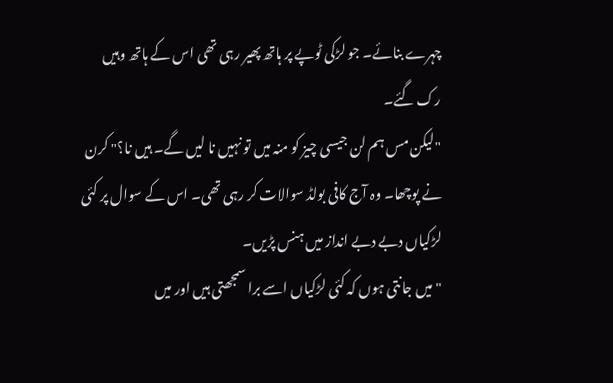چہرے بنائے۔ جو لڑکی ٹوپے پر ہاتھ پھیر رہی تھی اس کے ہاتھ وہیں رک گئے۔
"لیکن مس ہم لن جیسی چیز کو منہ میں تو نہیں نا لیں گے۔ ہیں نا؟" کرن نے پوچھا۔ وہ آج کافی بولڈ سوالات کر رہی تھی۔ اس کے سوال پر کئی لڑکیاں دبے دبے انداز میں ہنس پڑیں۔
"میں جانتی ہوں کہ کئی لڑکیاں اسے برا سمجھتی ہیں اور میں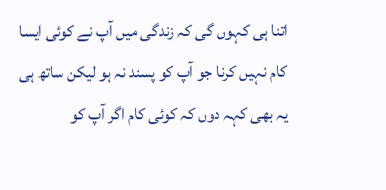اتنا ہی کہوں گی کہ زندگی میں آپ نے کوئی ایسا کام نہیں کرنا جو آپ کو پسند نہ ہو لیکن ساتھ ہی یہ بھی کہہ دوں کہ کوئی کام اگر آپ کو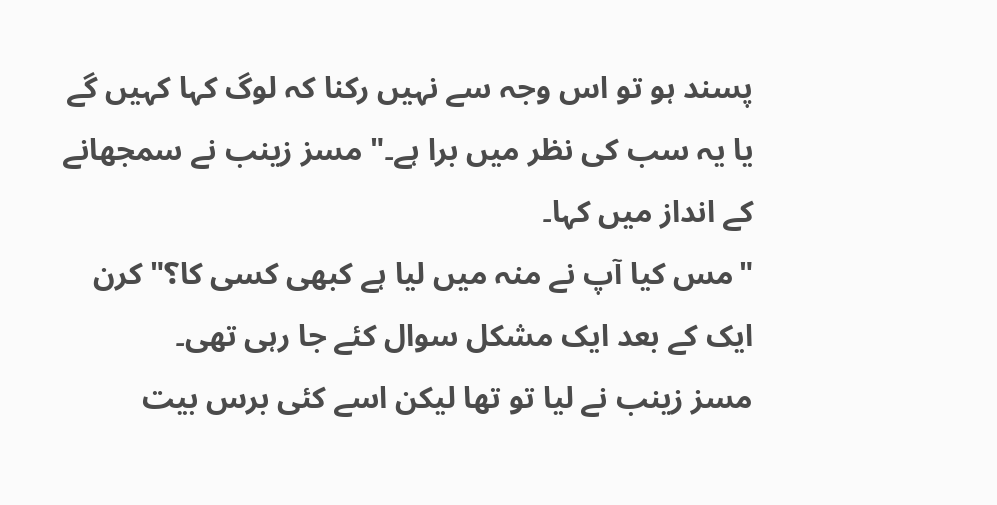پسند ہو تو اس وجہ سے نہیں رکنا کہ لوگ کہا کہیں گے یا یہ سب کی نظر میں برا ہے۔" مسز زینب نے سمجھانے کے انداز میں کہا۔
"مس کیا آپ نے منہ میں لیا ہے کبھی کسی کا؟" کرن ایک کے بعد ایک مشکل سوال کئے جا رہی تھی۔
مسز زینب نے لیا تو تھا لیکن اسے کئی برس بیت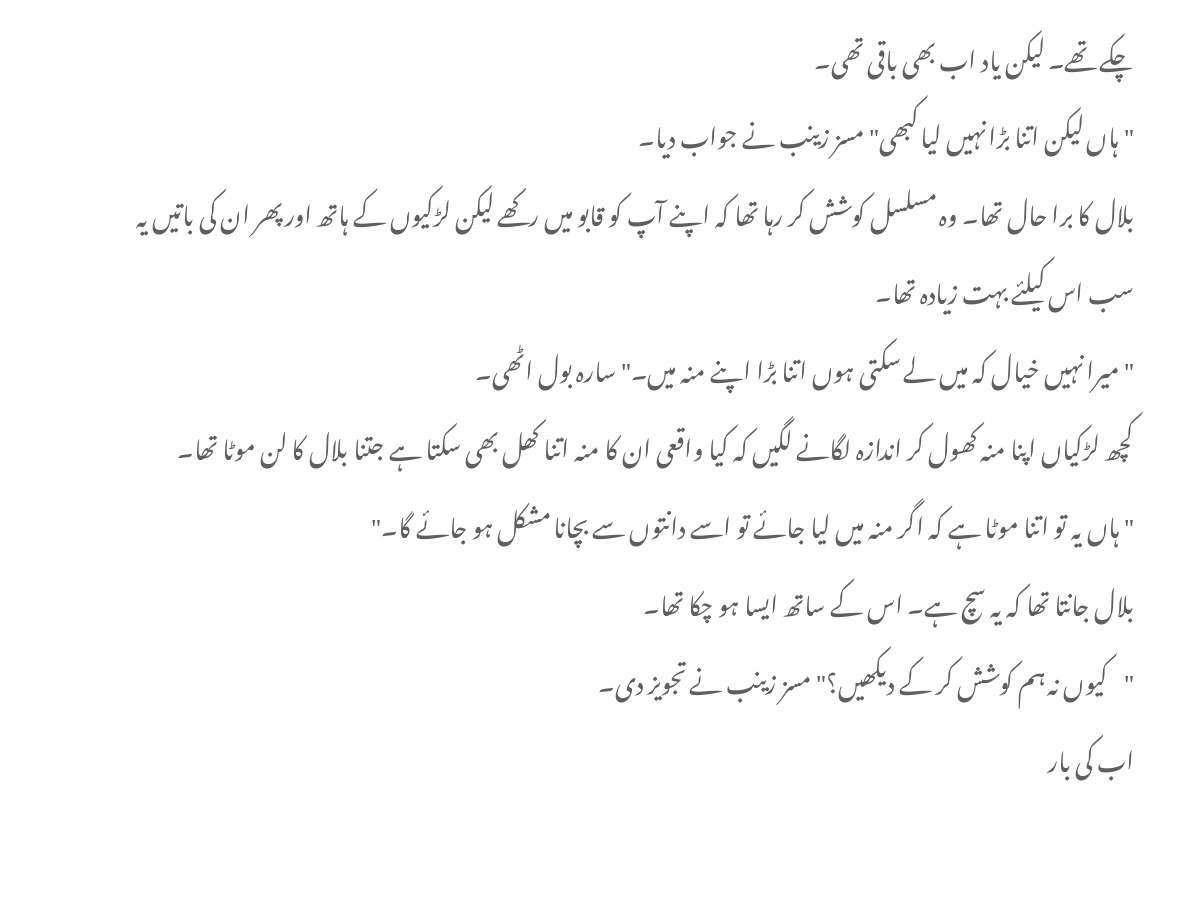چکے تھے۔ لیکن یاد اب بھی باقی تھی۔
"ہاں لیکن اتنا بڑا نہیں لیا کبھی" مسز زینب نے جواب دیا۔
بلال کا برا حال تھا۔ وہ مسلسل کوشش کر رہا تھا کہ اپنے آپ کو قابو میں رکھے لیکن لڑکیوں کے ہاتھ اور پھر ان کی باتیں یہ سب اس کیلئے بہت زیادہ تھا۔
"میرا نہیں خیال کہ میں لے سکتی ہوں اتنا بڑا اپنے منہ میں۔" سارہ بول اٹھی۔
کچھ لڑکیاں اپنا منہ کھول کر اندازہ لگانے لگیں کہ کیا واقعی ان کا منہ اتنا کھل بھی سکتا ہے جتنا بلال کا لن موٹا تھا۔
"ہاں یہ تو اتنا موٹا ہے کہ اگر منہ میں لیا جائے تو اسے دانتوں سے بچانا مشکل ہو جائے گا۔"
بلال جانتا تھا کہ یہ سچ ہے۔ اس کے ساتھ ایسا ہو چکا تھا۔
"کیوں نہ ہم کوشش کر کے دیکھیں؟" مسز زینب نے تجویز دی۔
اب کی بار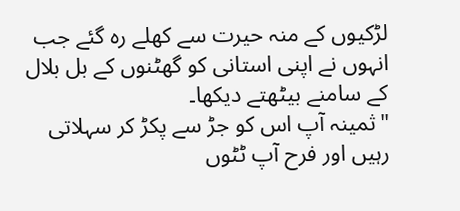لڑکیوں کے منہ حیرت سے کھلے رہ گئے جب انہوں نے اپنی استانی کو گھٹنوں کے بل بلال کے سامنے بیٹھتے دیکھا۔
"ثمینہ آپ اس کو جڑ سے پکڑ کر سہلاتی رہیں اور فرح آپ ٹٹوں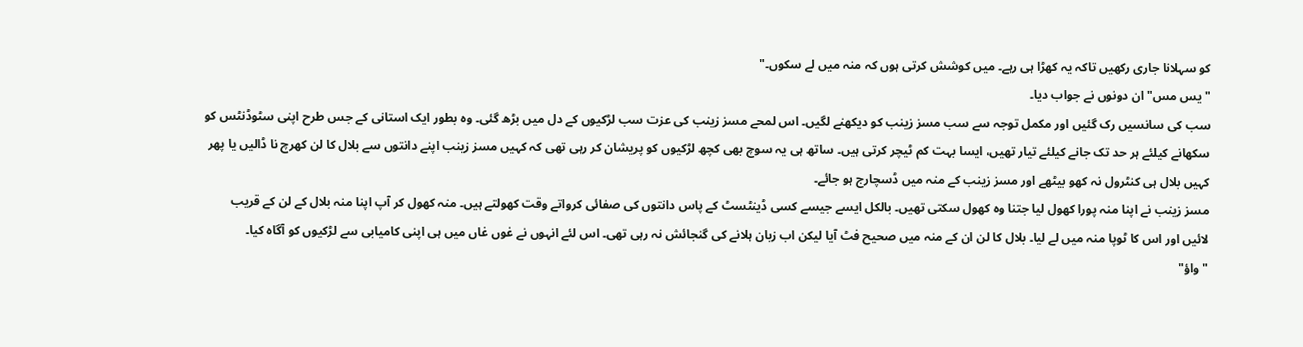کو سہلانا جاری رکھیں تاکہ یہ کھڑا ہی رہے۔ میں کوشش کرتی ہوں کہ منہ میں لے سکوں۔"
"یس مس" ان دونوں نے جواب دیا۔
سب کی سانسیں رک گئیں اور مکمل توجہ سے سب مسز زینب کو دیکھنے لگیں۔ اس لمحے مسز زینب کی عزت سب لڑکیوں کے دل میں بڑھ گئی۔ وہ بطور ایک استانی کے جس طرح اپنی سٹوڈنٹس کو سکھانے کیلئے ہر حد تک جانے کیلئے تیار تھیں، ایسا بہت کم ٹیچر کرتی ہیں۔ ساتھ ہی یہ سوچ بھی کچھ لڑکیوں کو پریشان کر رہی تھی کہ کہیں مسز زینب اپنے دانتوں سے بلال کا لن کھرچ نا ڈالیں یا پھر کہیں بلال ہی کنٹرول نہ کھو بیٹھے اور مسز زینب کے منہ میں ڈسچارج ہو جائے۔
مسز زینب نے اپنا منہ پورا کھول لیا جتنا وہ کھول سکتی تھیں۔ بالکل ایسے جیسے کسی ڈینٹسٹ کے پاس دانتوں کی صفائی کرواتے وقت کھولتے ہیں۔ منہ کھول کر آپ اپنا منہ بلال کے لن کے قریب لائیں اور اس کا ٹوپا منہ میں لے لیا۔ بلال کا لن ان کے منہ میں صحیح فٹ آیا لیکن اب زبان ہلانے کی گنجائش نہ رہی تھی۔ اس لئے انہوں نے غوں غاں میں ہی اپنی کامیابی سے لڑکیوں کو آگاہ کیا۔
"واؤ"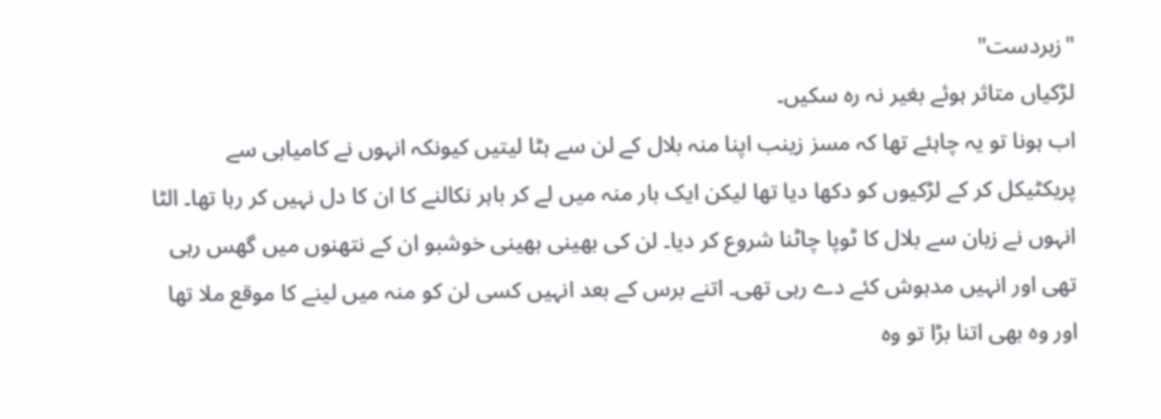"زبردست"
لڑکیاں متاثر ہوئے بغیر نہ رہ سکیں۔
اب ہونا تو یہ چاہئے تھا کہ مسز زینب اپنا منہ بلال کے لن سے ہٹا لیتیں کیونکہ انہوں نے کامیابی سے پریکٹیکل کر کے لڑکیوں کو دکھا دیا تھا لیکن ایک بار منہ میں لے کر باہر نکالنے کا ان کا دل نہیں کر رہا تھا۔ الٹا انہوں نے زبان سے بلال کا ٹوپا چاٹنا شروع کر دیا۔ لن کی بھینی بھینی خوشبو ان کے نتھنوں میں گھس رہی تھی اور انہیں مدہوش کئے دے رہی تھی۔ اتنے برس کے بعد انہیں کسی لن کو منہ میں لینے کا موقع ملا تھا اور وہ بھی اتنا بڑا تو وہ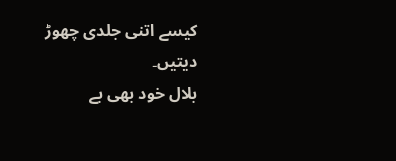کیسے اتنی جلدی چھوڑ دیتیں۔
بلال خود بھی بے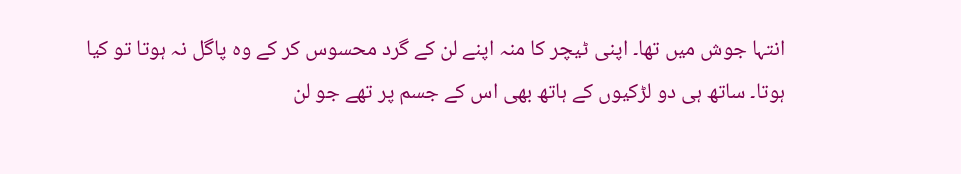انتہا جوش میں تھا۔ اپنی ٹیچر کا منہ اپنے لن کے گرد محسوس کر کے وہ پاگل نہ ہوتا تو کیا ہوتا۔ ساتھ ہی دو لڑکیوں کے ہاتھ بھی اس کے جسم پر تھے جو لن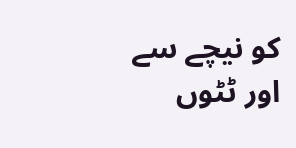کو نیچے سے اور ٹٹوں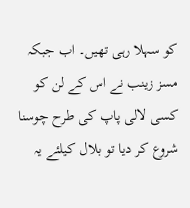کو سہلا رہی تھیں۔ اب جبکہ مسز زینب نے اس کے لن کو کسی لالی پاپ کی طرح چوسنا شروع کر دیا تو بلال کیلئے یہ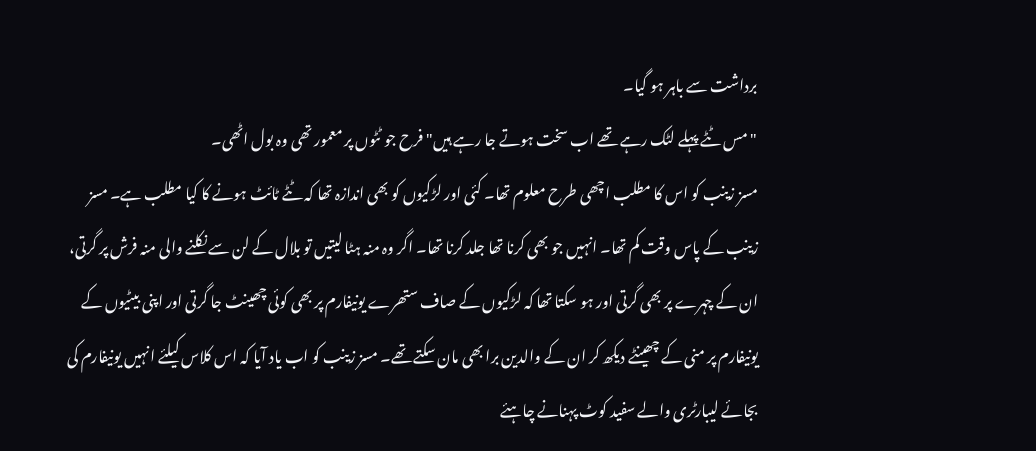برداشت سے باہر ہو گیا۔
"مس ٹٹے پہلے لٹک رہے تھے اب سخت ہوتے جا رہے ہیں" فرح جو ٹٹوں پر معمور تھی وہ بول اٹھی۔
مسز زینب کو اس کا مطلب اچھی طرح معلوم تھا۔ کئی اور لڑکیوں کو بھی اندازہ تھا کہ ٹٹے ٹائٹ ہونے کا کیا مطلب ہے۔ مسز زینب کے پاس وقت کم تھا۔ انہیں جو بھی کرنا تھا جلد کرنا تھا۔ اگر وہ منہ ہٹا لیتیں تو بلال کے لن سے نکلنے والی منہ فرش پر گرتی، ان کے چہرے پر بھی گرتی اور ہو سکتا تھا کہ لڑکیوں کے صاف ستھرے یونیفارم پر بھی کوئی چھینٹ جا گرتی اور اپنی بیٹیوں کے یونیفارم پر منی کے چھینٹے دیکھ کر ان کے والدین برا بھی مان سکتے تھے۔ مسز زینب کو اب یاد آیا کہ اس کلاس کیلئے انہیں یونیفارم کی بجائے لیبارٹری والے سفید کوٹ پہنانے چاہئے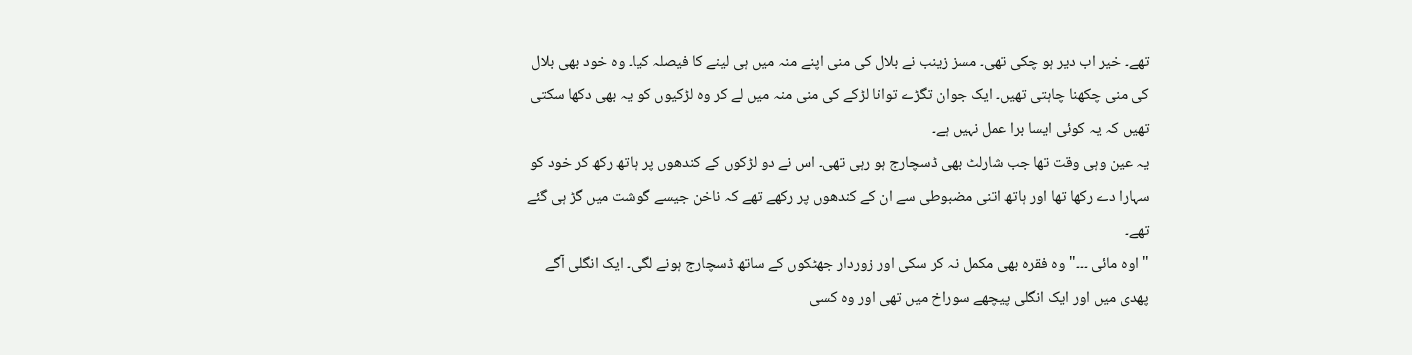تھے۔ خیر اب دیر ہو چکی تھی۔ مسز زینب نے بلال کی منی اپنے منہ میں ہی لینے کا فیصلہ کیا۔ وہ خود بھی بلال کی منی چکھنا چاہتی تھیں۔ ایک جوان تگڑے توانا لڑکے کی منی منہ میں لے کر وہ لڑکیوں کو یہ بھی دکھا سکتی تھیں کہ یہ کوئی ایسا برا عمل نہیں ہے۔
یہ عین وہی وقت تھا جب شارلٹ بھی ڈسچارج ہو رہی تھی۔ اس نے دو لڑکوں کے کندھوں پر ہاتھ رکھ کر خود کو سہارا دے رکھا تھا اور ہاتھ اتنی مضبوطی سے ان کے کندھوں پر رکھے تھے کہ ناخن جیسے گوشت میں گڑ ہی گئے تھے۔
"اوہ مائی ۔۔۔" وہ فقرہ بھی مکمل نہ کر سکی اور زوردار جھٹکوں کے ساتھ ڈسچارج ہونے لگی۔ ایک انگلی آگے پھدی میں اور ایک انگلی پیچھے سوراخ میں تھی اور وہ کسی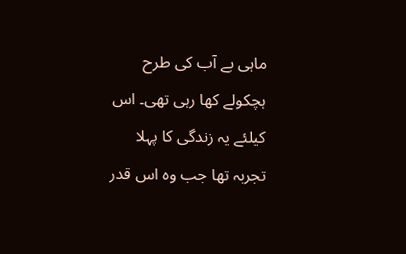ماہی بے آب کی طرح ہچکولے کھا رہی تھی۔ اس کیلئے یہ زندگی کا پہلا تجربہ تھا جب وہ اس قدر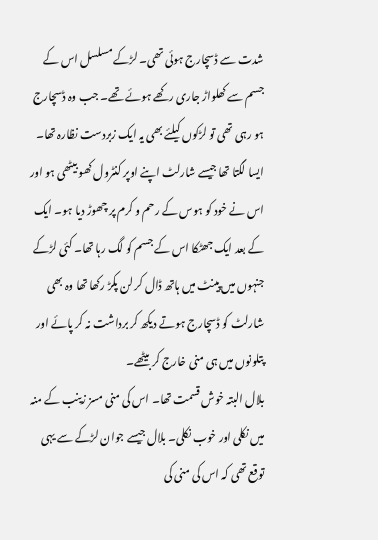شدت سے ڈسچارج ہوئی تھی۔ لڑکے مسلسل اس کے جسم سے کھلواڑ جاری رکھے ہوئے تھے۔ جب وہ ڈسچارج ہو رہی تھی تو لڑکوں کیلئے بھی یہ ایک زبردست نظارہ تھا۔ ایسا لگتا تھا جیسے شارلٹ اپنے اوپر کنٹرول کھو بیٹھی ہو اور اس نے خود کو ہوس کے رحم و کرم پر چھوڑ دیا ہو۔ ایک کے بعد ایک جھٹکا اس کے جسم کو لگ رہا تھا۔ کئی لڑکے جنہوں میں پینٹ میں ہاتھ ڈال کر لن پکڑ رکھا تھا وہ بھی شارلٹ کو ڈسچارج ہوتے دیکھ کر برداشت نہ کر پائے اور پتلونوں میں ہی منی خارج کر بیٹھے۔
بلال البتہ خوش قسمت تھا۔ اس کی منی مسز زینب کے منہ میں نکلی اور خوب نکلی۔ بلال جیسے جوان لڑکے سے یہی توقع تھی کہ اس کی منی کی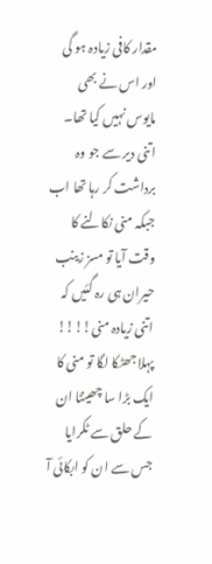مقدار کافی زیادہ ہو گی اور اس نے بھی مایوس نہیں کیا تھا۔ اتنی دیر سے جو وہ برداشت کر رہا تھا اب جبکہ منی نکالنے کا وقت آیا تو مسز زینب حیران ہی رہ گئیں کہ اتنی زیادہ منی!!!!
پہلا جھٹکا لگا تو منی کا ایک بڑا سا چھینٹا ان کے حلق سے ٹکرایا جس سے ان کو ابکائی آ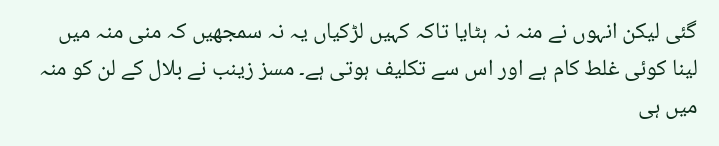گئی لیکن انہوں نے منہ نہ ہٹایا تاکہ کہیں لڑکیاں یہ نہ سمجھیں کہ منی منہ میں لینا کوئی غلط کام ہے اور اس سے تکلیف ہوتی ہے۔ مسز زینب نے بلال کے لن کو منہ میں ہی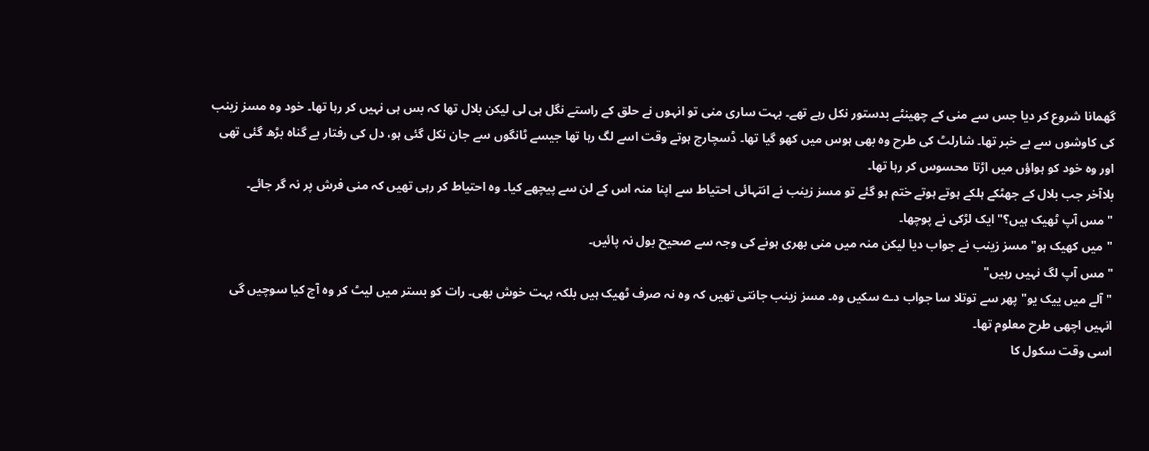گھمانا شروع کر دیا جس سے منی کے چھینٹے بدستور نکل رہے تھے۔ بہت ساری منی تو انہوں نے حلق کے راستے نگل ہی لی لیکن بلال تھا کہ بس ہی نہیں کر رہا تھا۔ خود وہ مسز زینب کی کاوشوں سے بے خبر تھا۔ شارلٹ کی طرح وہ بھی ہوس میں کھو گیا تھا۔ ڈسچارج ہوتے وقت اسے لگ رہا تھا جیسے ٹانگوں سے جان نکل گئی ہو، دل کی رفتار بے گناہ بڑھ گئی تھی اور وہ خود کو ہواؤں میں اڑتا محسوس کر رہا تھا۔
بلاآخر جب بلال کے جھٹکے ہلکے ہوتے ہوتے ختم ہو گئے تو مسز زینب نے انتہائی احتیاط سے اپنا منہ اس کے لن سے پیچھے کیا۔ وہ احتیاط کر رہی تھیں کہ منی فرش پر نہ گر جائے۔
"مس آپ ٹھیک ہیں؟" ایک لڑکی نے پوچھا۔
"میں کھیک ہو" مسز زینب نے جواب دیا لیکن منہ میں منی بھری ہونے کی وجہ سے صحیح بول نہ پائیں۔
"مس آپ لگ نہیں رہیں"
"آلے میں ییک یو" پھر سے توتلا سا جواب دے سکیں وہ۔ مسز زینب جانتی تھیں کہ وہ نہ صرف ٹھیک ہیں بلکہ بہت خوش بھی۔ رات کو بستر میں لیٹ کر وہ آج کیا سوچیں گی انہیں اچھی طرح معلوم تھا۔
اسی وقت سکول کا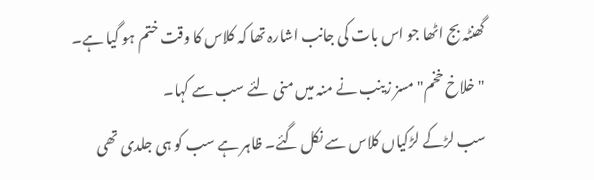گھنٹہ بج اٹھا جو اس بات کی جانب اشارہ تھا کہ کلاس کا وقت ختم ہو گیا ہے۔
"خلاخ خخم" مسز زینب نے منہ میں منی لئے سب سے کہا۔
سب لڑکے لڑکیاں کلاس سے نکل گئے۔ ظاہر ہے سب کو ہی جلدی تھی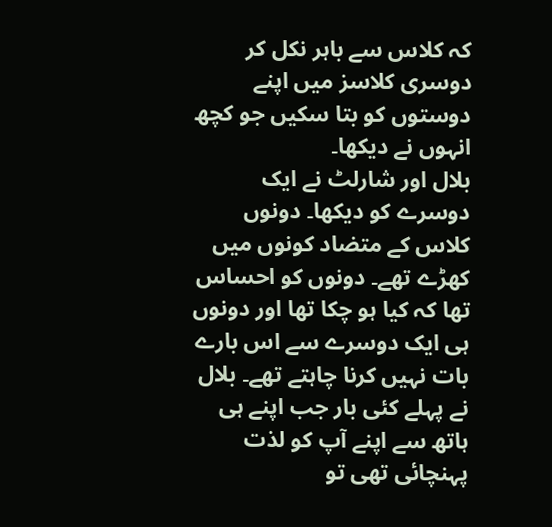کہ کلاس سے باہر نکل کر دوسری کلاسز میں اپنے دوستوں کو بتا سکیں جو کچھ انہوں نے دیکھا۔
بلال اور شارلٹ نے ایک دوسرے کو دیکھا۔ دونوں کلاس کے متضاد کونوں میں کھڑے تھے۔ دونوں کو احساس تھا کہ کیا ہو چکا تھا اور دونوں ہی ایک دوسرے سے اس بارے بات نہیں کرنا چاہتے تھے۔ بلال نے پہلے کئی بار جب اپنے ہی ہاتھ سے اپنے آپ کو لذت پہنچائی تھی تو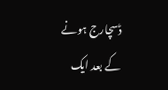ڈسچارج ہونے کے بعد ایک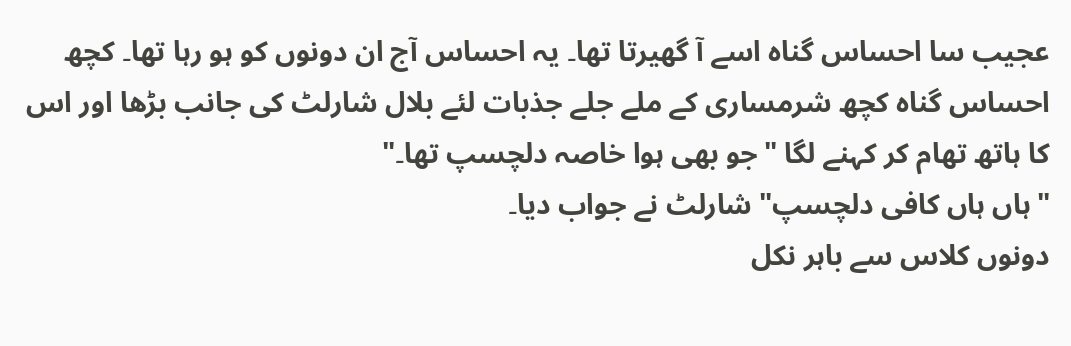عجیب سا احساس گناہ اسے آ گھیرتا تھا۔ یہ احساس آج ان دونوں کو ہو رہا تھا۔ کچھ احساس گناہ کچھ شرمساری کے ملے جلے جذبات لئے بلال شارلٹ کی جانب بڑھا اور اس کا ہاتھ تھام کر کہنے لگا "جو بھی ہوا خاصہ دلچسپ تھا۔"
"ہاں ہاں کافی دلچسپ" شارلٹ نے جواب دیا۔
دونوں کلاس سے باہر نکل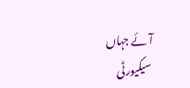آئے جہاں سیکیورٹی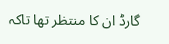گارڈ ان کا منتظر تھا تاکہ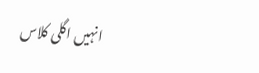انہیں اگلی کلاس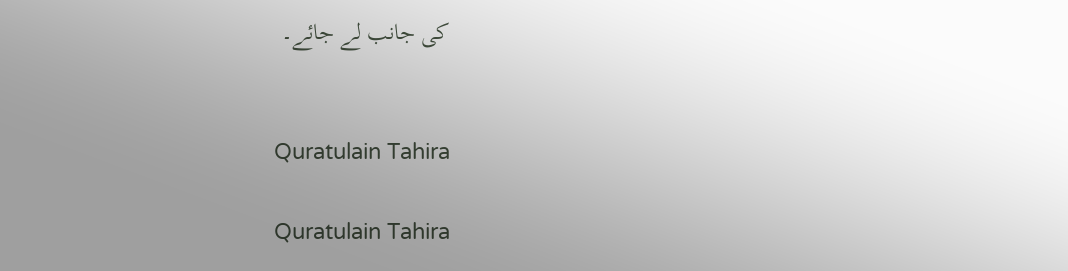کی جانب لے جائے۔


Quratulain Tahira

Quratulain Tahira